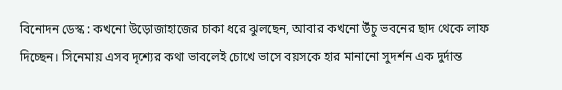বিনোদন ডেস্ক : কখনো উড়োজাহাজের চাকা ধরে ঝুলছেন, আবার কখনো উঁচু ভবনের ছাদ থেকে লাফ দিচ্ছেন। সিনেমায় এসব দৃশ্যের কথা ভাবলেই চোখে ভাসে বয়সকে হার মানানো সুদর্শন এক দুর্দান্ত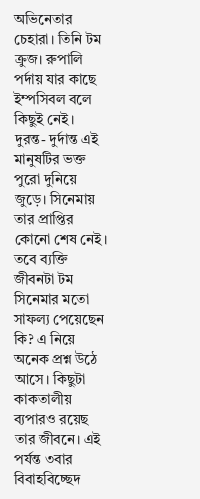অভিনেতার চেহারা। তিনি টম ক্রুজ। রুপালি পর্দায় যার কাছে ইম্পসিবল বলে কিছুই নেই।
দুরন্ত- দুর্দান্ত এই মানুষটির ভক্ত পুরো দুনিয়ে জুড়ে। সিনেমায় তার প্রাপ্তির কোনো শেষ নেই।
তবে ব্যক্তি জীবনটা টম সিনেমার মতো সাফল্য পেয়েছেন কি? এ নিয়ে অনেক প্রশ্ন উঠে আসে। কিছুটা কাকতালীয় ব্যপারও রয়েছ তার জীবনে। এই পর্যন্ত ৩বার বিবাহবিচ্ছেদ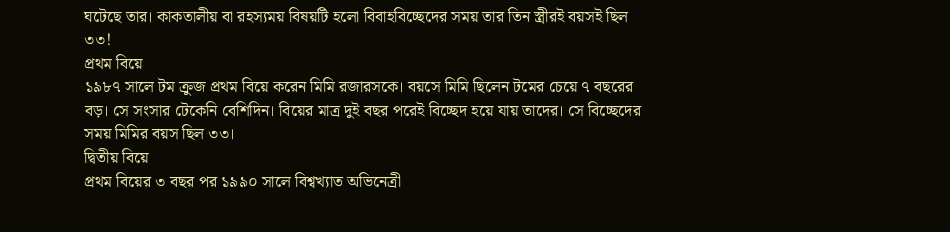ঘটেছে তার। কাকতালীয় বা রহস্যময় বিষয়টি হলো বিবাহবিচ্ছেদের সময় তার তিন স্ত্রীরই বয়সই ছিল ৩৩!
প্রথম বিয়ে
১৯৮৭ সালে টম ক্রুজ প্রথম বিয়ে করেন মিমি রজারসকে। বয়সে মিমি ছিলেন টমের চেয়ে ৭ বছরের বড়। সে সংসার টেকেনি বেশিদিন। বিয়ের মাত্র দুই বছর পরেই বিচ্ছেদ হয়ে যায় তাদের। সে বিচ্ছেদের সময় মিমির বয়স ছিল ৩৩।
দ্বিতীয় বিয়ে
প্রথম বিয়ের ৩ বছর পর ১৯৯০ সালে বিশ্বখ্যাত অভিনেত্রী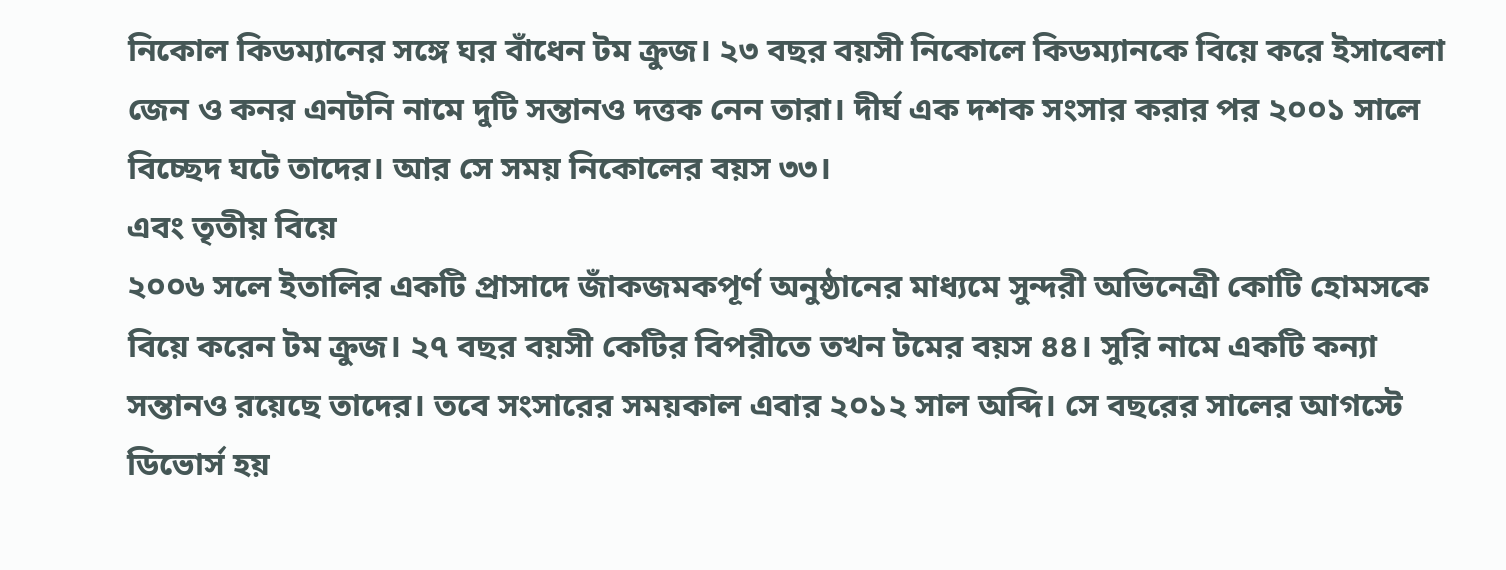নিকোল কিডম্যানের সঙ্গে ঘর বাঁধেন টম ক্রুজ। ২৩ বছর বয়সী নিকোলে কিডম্যানকে বিয়ে করে ইসাবেলা জেন ও কনর এনটনি নামে দুটি সন্তানও দত্তক নেন তারা। দীর্ঘ এক দশক সংসার করার পর ২০০১ সালে বিচ্ছেদ ঘটে তাদের। আর সে সময় নিকোলের বয়স ৩৩।
এবং তৃতীয় বিয়ে
২০০৬ সলে ইতালির একটি প্রাসাদে জাঁকজমকপূর্ণ অনুষ্ঠানের মাধ্যমে সুন্দরী অভিনেত্রী কোটি হোমসকে বিয়ে করেন টম ক্রুজ। ২৭ বছর বয়সী কেটির বিপরীতে তখন টমের বয়স ৪৪। সুরি নামে একটি কন্যা সন্তানও রয়েছে তাদের। তবে সংসারের সময়কাল এবার ২০১২ সাল অব্দি। সে বছরের সালের আগস্টে ডিভোর্স হয়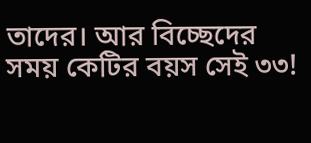তাদের। আর বিচ্ছেদের সময় কেটির বয়স সেই ৩৩!